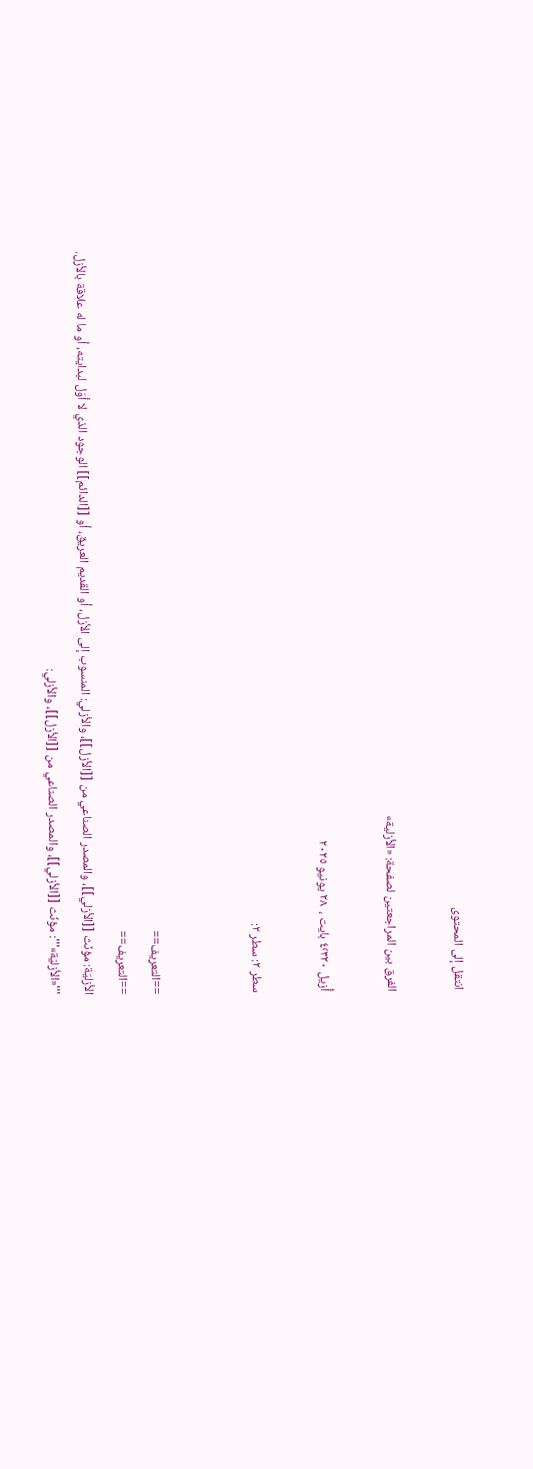انتقل إلى المحتوى

الفرق بين المراجعتين لصفحة: «الأزلية»

أُزيل ٤٬٣٢٠ بايت ،  ٢٨ يونيو ٢٠٢٥

سطر ٢: سطر ٢:


==التعريف==
==التعريف==
الأزليّة: مؤنّث [[الأزلي]]، والمصدر الصناعي من [[الأزل]]، والأزلي: المنسوب إلى الأزل، أو القديم العريق، أو [[الدائم]] الوجود الذي لا أوّل لبدايته، أو ما له علاقة بالأزل.
'''«الأزليّة»''': مؤنّث [[الأزلي]]، والمصدر الصناعي من [[الأزل]]، والأزلي: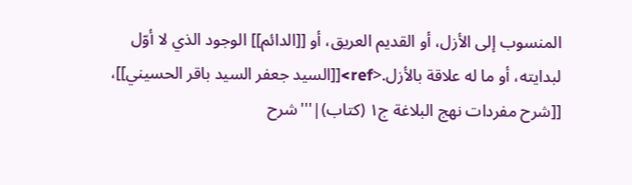المنسوب إلى الأزل، أو القديم العريق، أو [[الدائم]] الوجود الذي لا أوّل لبدايته، أو ما له علاقة بالأزل.<ref>[[السيد جعفر السيد باقر الحسيني]]، [[شرح مفردات نهج البلاغة ج۱ (كتاب)|'''شرح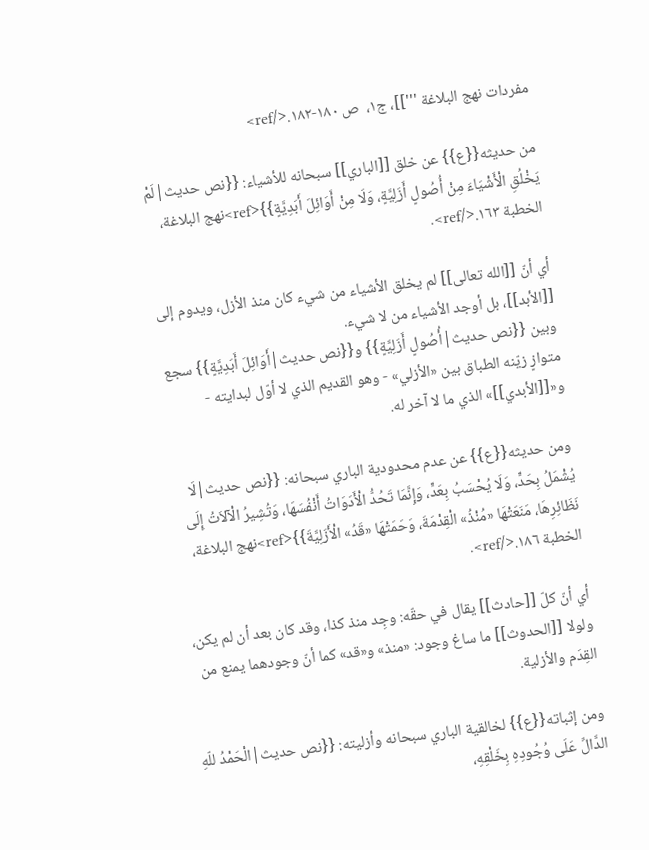مفردات نهج البلاغة ''']]، ج۱،  ص ١٨٠-١٨٢.</ref>

من حديثه{{ع}} عن خلق [[الباري]] سبحانه للأشياء: {{نص حديث|لَمْ يَخْلُقِ الْأَشْيَاءَ مِنْ أُصُولٍ أَزَلِيَّةٍ، وَلَا مِنْ أَوَائِلَ أَبَدِيَّةٍ}}<ref>نهج البلاغة، الخطبة ١٦٣.</ref>.

أي أنّ [[الله تعالى]] لم يخلق الأشياء من شيء كان منذ الأزل، ويدوم إلى [[الأبد]]، بل أوجد الأشياء من لا شيء.
وبين {{نص حديث|أُصُولٍ أَزَلِيَّةٍ}} و{{نص حديث|أَوَائِلَ أَبَدِيَّةٍ}} سجع متوازٍ زيّنه الطباق بين «الأزلي» - وهو القديم الذي لا أوّل لبدايته - و«[[الأبدي]]» الذي ما لا آخر له.

ومن حديثه{{ع}} عن عدم محدودية الباري سبحانه: {{نص حديث|لَا يُشْمَلُ بِحَدٍّ، وَلَا يُحْسَبُ بِعَدٍّ، وَإِنَّمَا تَحُدُّ الْأَدَوَاتُ أَنْفُسَهَا، وَتُشِيرُ الْآلاَتُ إِلَى نَظَائِرِهَا، مَنَعَتْهَا «مُنْذُ» الْقِدْمَةَ، وَحَمَتْهَا «قَدُ» الْأَزَلِيَّةَ}}<ref>نهج البلاغة، الخطبة ١٨٦.</ref>.

أي أنّ كلّ [[حادث]] يقال في حقّه: وجِد منذ كذا، وقد كان بعد أن لم يكن، ولولا [[الحدوث]] ما ساغ وجود: «منذ» و«قد» كما أنّ وجودهما يمنع من القِدَم والأزلية.

ومن إثباته{{ع}} لخالقية الباري سبحانه وأزليته: {{نص حديث|الْحَمْدُ للّهِ الدَّالِّ عَلَى وُجُودِهِ بِخَلْقِهِ،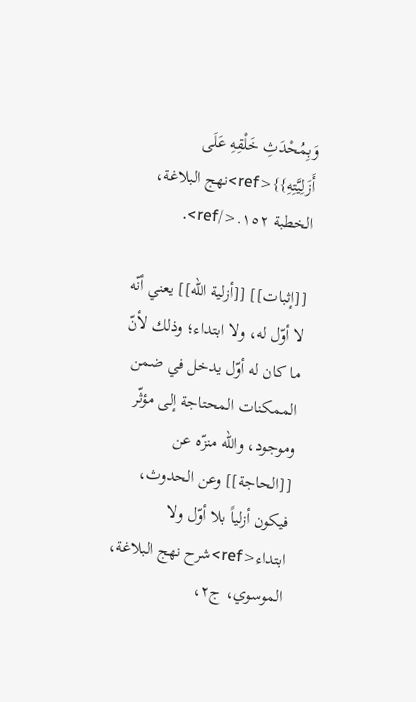وَبِمُحْدَثِ خَلْقِهِ عَلَى أَزَلِيَّتِهِ}}<ref>نهج البلاغة، الخطبة ١٥٢.</ref>.

[[إثبات]] [[أزلية الله]] يعني أنّه لا أوّل له، ولا ابتداء؛ وذلك لأنّ ما كان له أوّل يدخل في ضمن الممكنات المحتاجة إلى مؤثّر وموجود، والله منزّه عن [[الحاجة]] وعن الحدوث، فيكون أزلياً بلا أوّل ولا ابتداء<ref>شرح نهج البلاغة، الموسوي، ج٢،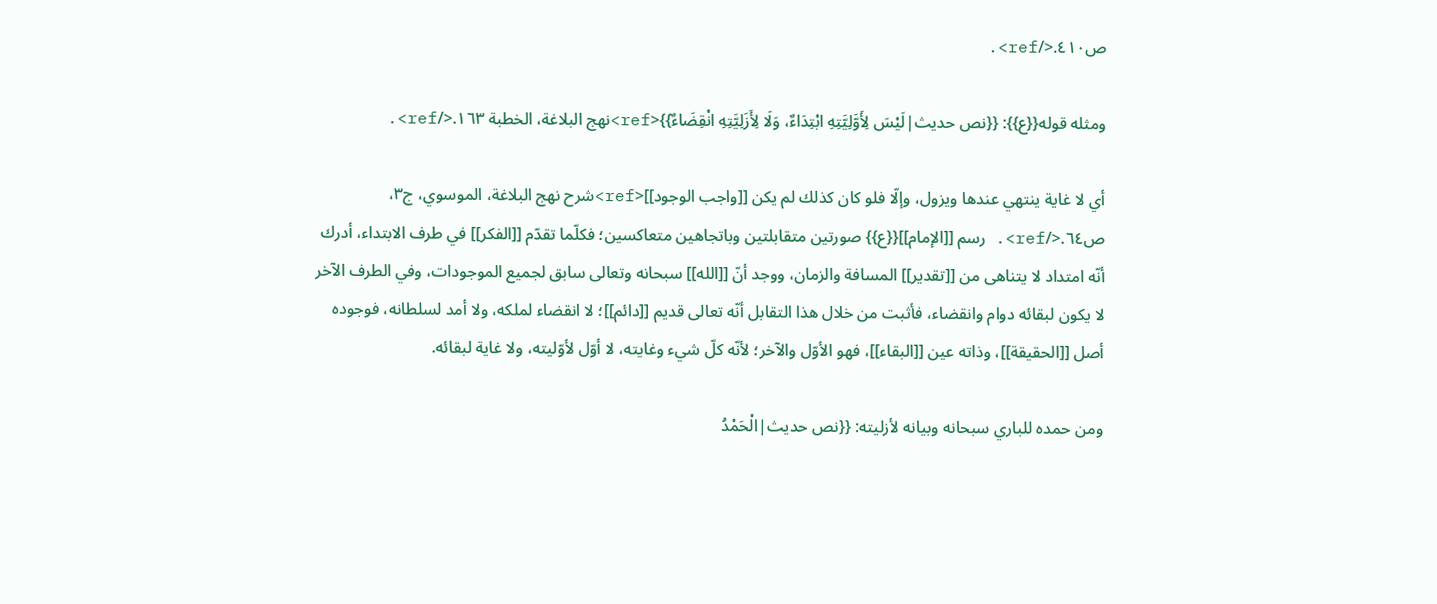ص٤١٠.</ref>.

ومثله قوله{{ع}}: {{نص حديث|لَيْسَ لِأَوَّلِيَّتِهِ ابْتِدَاءٌ، وَلَا لِأَزَلِيَّتِهِ انْقِضَاءٌ}}<ref>نهج البلاغة، الخطبة ١٦٣.</ref>.

أي لا غاية ينتهي عندها ويزول، وإلّا فلو كان كذلك لم يكن [[واجب الوجود]]<ref>شرح نهج البلاغة، الموسوي، ج٣، ص٦٤.</ref>. رسم [[الإمام]]{{ع}} صورتين متقابلتين وباتجاهين متعاكسين؛ فكلّما تقدّم [[الفكر]] في طرف الابتداء، أدرك أنّه امتداد لا يتناهى من [[تقدير]] المسافة والزمان، ووجد أنّ [[الله]] سبحانه وتعالى سابق لجميع الموجودات، وفي الطرف الآخر لا يكون لبقائه دوام وانقضاء، فأثبت من خلال هذا التقابل أنّه تعالى قديم [[دائم]]؛ لا انقضاء لملكه، ولا أمد لسلطانه، فوجوده أصل [[الحقيقة]]، وذاته عين [[البقاء]]، فهو الأوّل والآخر؛ لأنّه كلّ شيء وغايته، لا أوّل لأوّليته، ولا غاية لبقائه.

ومن حمده للباري سبحانه وبيانه لأزليته: {{نص حديث|الْحَمْدُ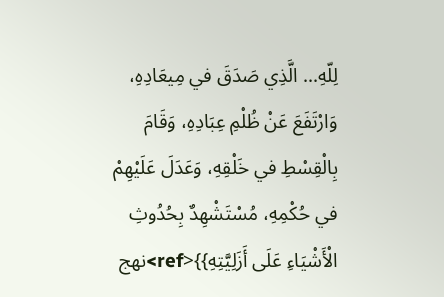لِلّهِ... الَّذِي صَدَقَ في مِيعَادِهِ، وَارْتَفَعَ عَنْ ظُلْمِ عِبَادِهِ، وَقَامَ بِالْقِسْطِ في خَلْقِهِ، وَعَدَلَ عَلَيْهِمْ في حُكْمِهِ، مُسْتَشْهِدٌ بِحُدُوثِ الْأَشْيَاءِ عَلَى أَزَلِيَّتِهِ}}<ref>نهج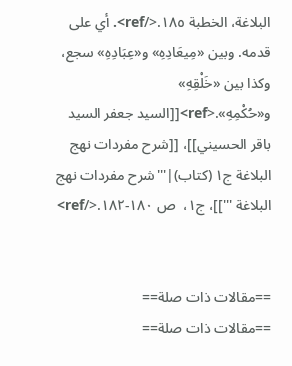البلاغة، الخطبة ١٨٥.</ref>. أي على قدمه. وبين «مِيعَادِهِ» و«عِبَادِهِ» سجع، وكذا بين «خَلْقِهِ» و«حُكْمِهِ».<ref>[[السيد جعفر السيد باقر الحسيني]]، [[شرح مفردات نهج البلاغة ج۱ (كتاب)|'''شرح مفردات نهج البلاغة ''']]، ج۱،  ص ١٨٠-١٨٢.</ref>


==مقالات ذات صلة==
==مقالات ذات صلة==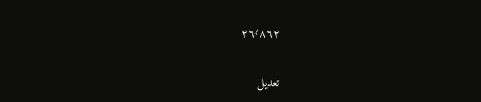٢٦٬٨٦٢

تعديل